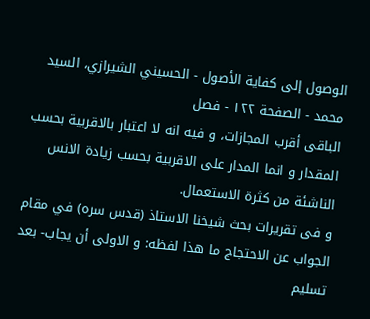الوصول إلى كفاية الأصول - الحسيني الشيرازي، السيد محمد - الصفحة ١٢٢ - فصل
الباقى أقرب المجازات، و فيه انه لا اعتبار بالاقربية بحسب المقدار و انما المدار على الاقربية بحسب زيادة الانس الناشئة من كثرة الاستعمال.
و فى تقريرات بحث شيخنا الاستاذ (قدس سره) في مقام الجواب عن الاحتجاج ما هذا لفظه: و الاولى أن يجاب- بعد تسليم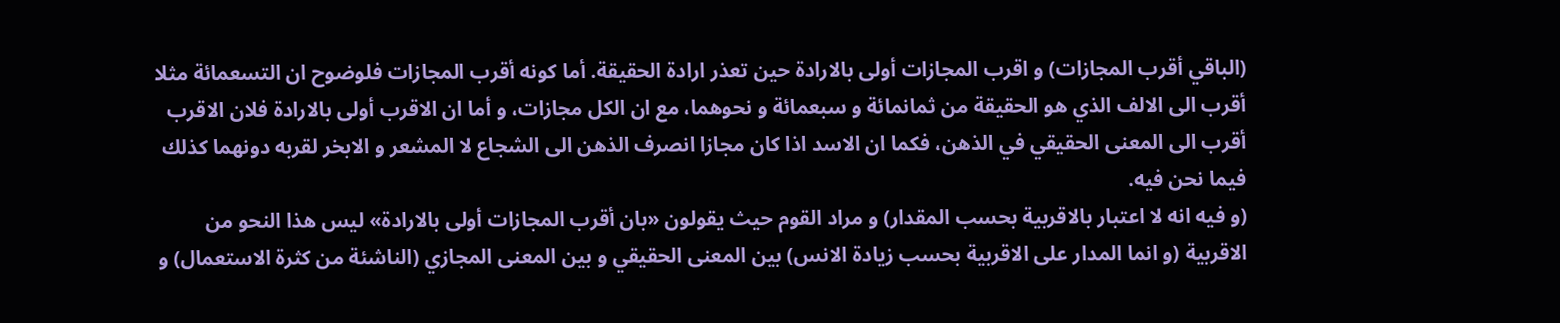(الباقي أقرب المجازات) و اقرب المجازات أولى بالارادة حين تعذر ارادة الحقيقة. أما كونه أقرب المجازات فلوضوح ان التسعمائة مثلا أقرب الى الالف الذي هو الحقيقة من ثمانمائة و سبعمائة و نحوهما، مع ان الكل مجازات، و أما ان الاقرب أولى بالارادة فلان الاقرب أقرب الى المعنى الحقيقي في الذهن، فكما ان الاسد اذا كان مجازا انصرف الذهن الى الشجاع لا المشعر و الابخر لقربه دونهما كذلك فيما نحن فيه.
(و فيه انه لا اعتبار بالاقربية بحسب المقدار) و مراد القوم حيث يقولون «بان أقرب المجازات أولى بالارادة» ليس هذا النحو من الاقربية (و انما المدار على الاقربية بحسب زيادة الانس) بين المعنى الحقيقي و بين المعنى المجازي (الناشئة من كثرة الاستعمال) و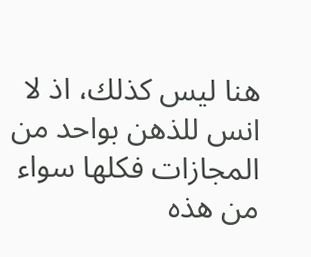هنا ليس كذلك، اذ لا انس للذهن بواحد من المجازات فكلها سواء من هذه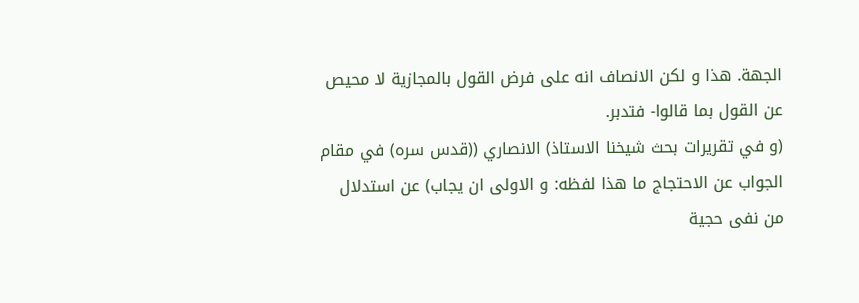الجهة. هذا و لكن الانصاف انه على فرض القول بالمجازية لا محيص عن القول بما قالوا- فتدبر.
(و في تقريرات بحث شيخنا الاستاذ) الانصاري ((قدس سره) في مقام الجواب عن الاحتجاج ما هذا لفظه: و الاولى ان يجاب) عن استدلال من نفى حجية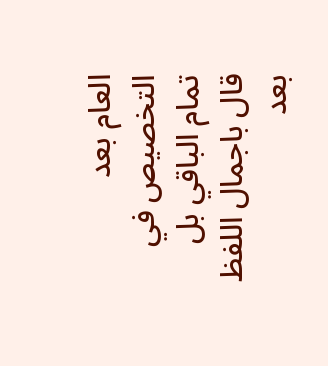العام بعد التخصيص في تمام الباقي بل قال باجمال اللفظ بعد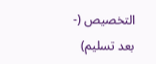التخصيص (- بعد تسليم)